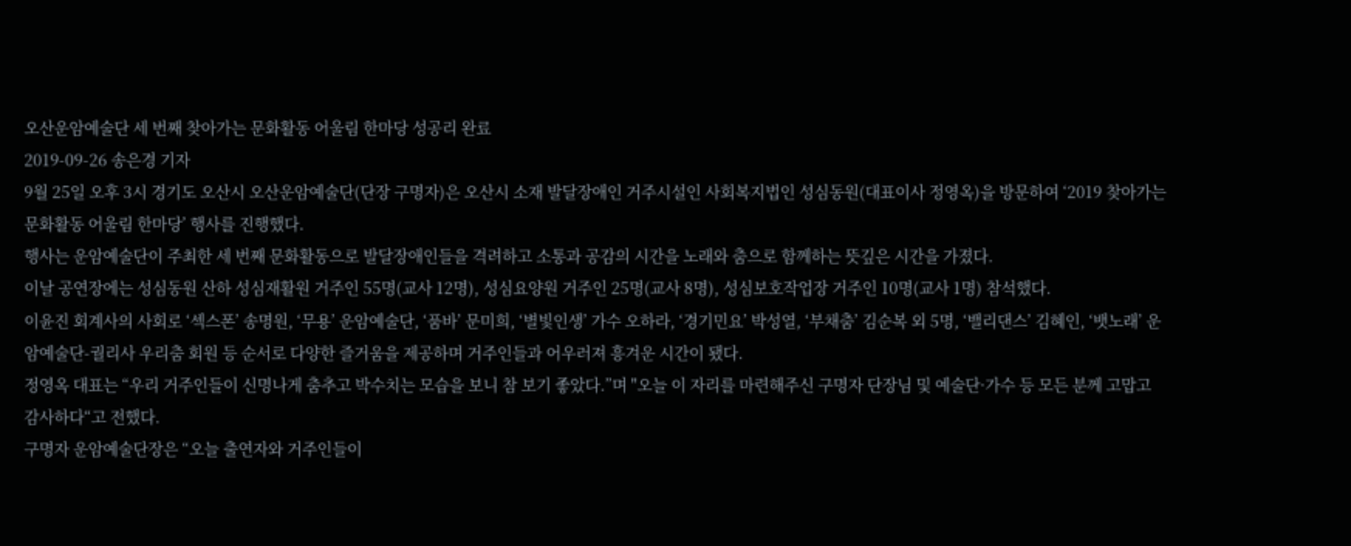오산운암예술단 세 번째 찾아가는 문화활동 어울림 한마당 성공리 완료
2019-09-26 송은경 기자
9월 25일 오후 3시 경기도 오산시 오산운암예술단(단장 구명자)은 오산시 소재 발달장애인 거주시설인 사회복지법인 성심동원(대표이사 정영옥)을 방문하여 ‘2019 찾아가는 문화활동 어울림 한마당’ 행사를 진행했다.
행사는 운암예술단이 주최한 세 번째 문화활동으로 발달장애인들을 격려하고 소통과 공감의 시간을 노래와 춤으로 함께하는 뜻깊은 시간을 가졌다.
이날 공연장에는 성심동원 산하 성심재활원 거주인 55명(교사 12명), 성심요양원 거주인 25명(교사 8명), 성심보호작업장 거주인 10명(교사 1명) 참석했다.
이윤진 회계사의 사회로 ‘섹스폰’ 송명원, ‘무용’ 운암예술단, ‘품바’ 문미희, ‘별빛인생’ 가수 오하라, ‘경기민요’ 박성열, ‘부채춤’ 김순복 외 5명, ‘밸리댄스’ 김혜인, ‘뱃노래’ 운암예술단-궐리사 우리춤 회원 등 순서로 다양한 즐거움을 제공하며 거주인들과 어우러져 흥겨운 시간이 됐다.
정영옥 대표는 “우리 거주인들이 신명나게 춤추고 박수치는 모습을 보니 참 보기 좋았다.”며 "오늘 이 자리를 마련해주신 구명자 단장님 및 예술단·가수 등 모든 분께 고맙고 감사하다“고 전했다.
구명자 운암예술단장은 “오늘 출연자와 거주인들이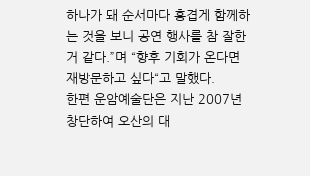하나가 돼 순서마다 흥겹게 함께하는 것을 보니 공연 행사를 참 잘한 거 같다.”며 “향후 기회가 온다면 재방문하고 싶다“고 말했다.
한편 운암예술단은 지난 2007년 창단하여 오산의 대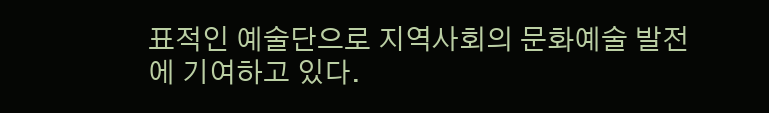표적인 예술단으로 지역사회의 문화예술 발전에 기여하고 있다.